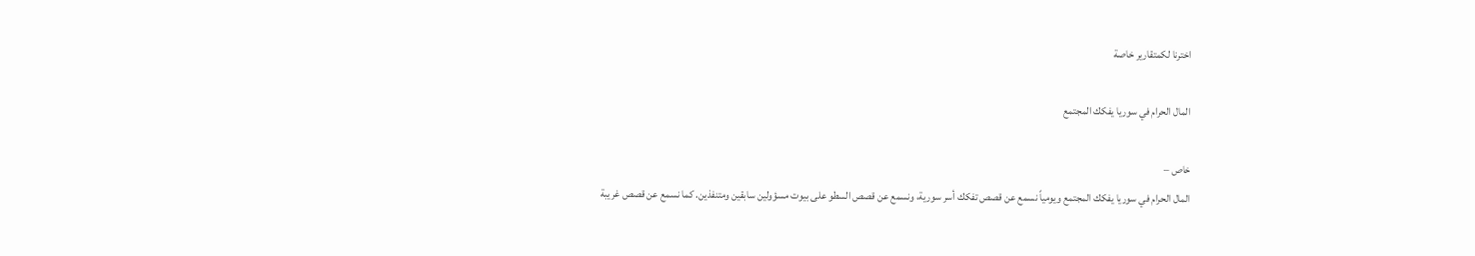اخترنا لكمتقارير خاصة

المال الحرام في سوريا يفكك المجتمع

خاص –
المال الحرام في سوريا يفكك المجتمع ويومياً نسمع عن قصص تفكك أسر سورية، ونسمع عن قصص السطو على بيوت مسؤولين سابقين ومتنفذين. كما نسمع عن قصص غريبة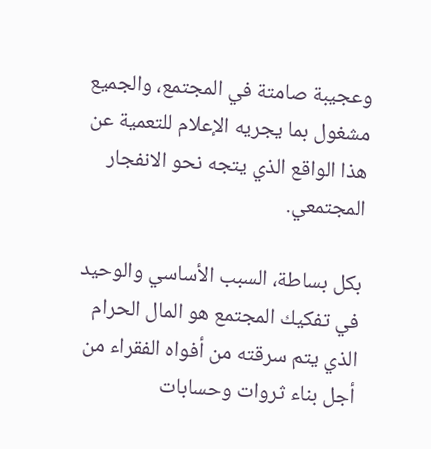وعجيبة صامتة في المجتمع، والجميع مشغول بما يجريه الإعلام للتعمية عن هذا الواقع الذي يتجه نحو الانفجار المجتمعي.

بكل بساطة، السبب الأساسي والوحيد في تفكيك المجتمع هو المال الحرام الذي يتم سرقته من أفواه الفقراء من أجل بناء ثروات وحسابات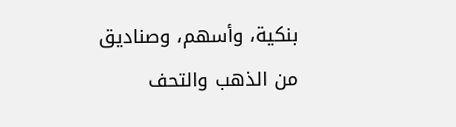بنكية، وأسهم، وصناديق من الذهب والتحف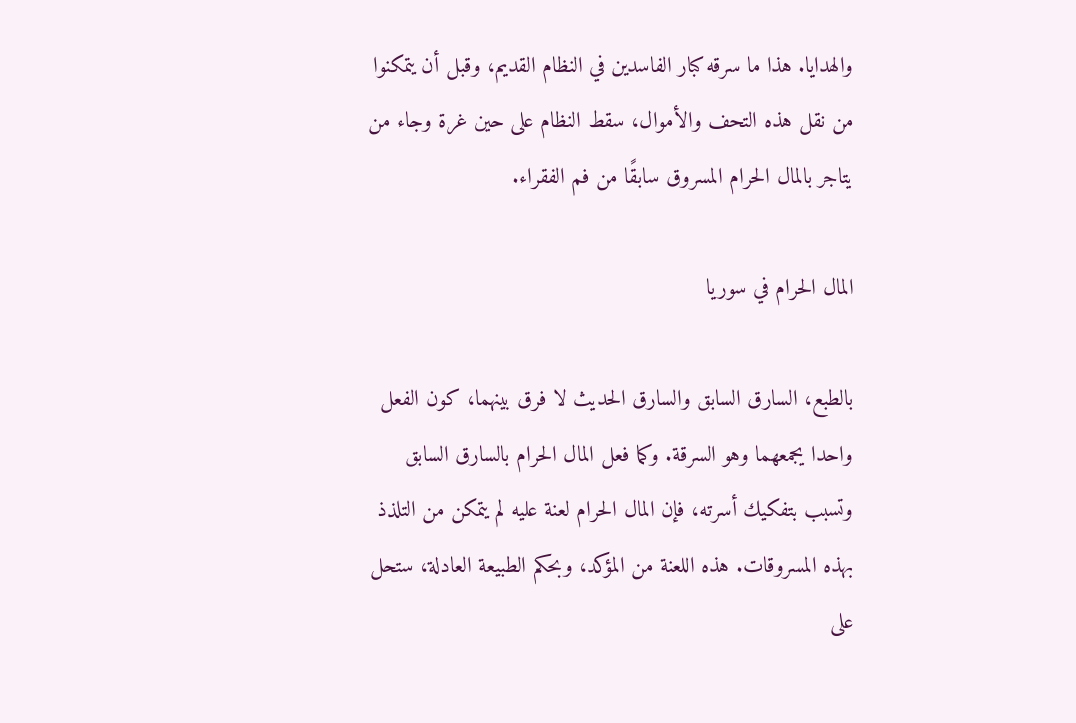والهدايا. هذا ما سرقه كبار الفاسدين في النظام القديم، وقبل أن يتمكنوا من نقل هذه التحف والأموال، سقط النظام على حين غرة وجاء من يتاجر بالمال الحرام المسروق سابقًا من فم الفقراء.

المال الحرام في سوريا

بالطبع، السارق السابق والسارق الحديث لا فرق بينهما، كون الفعل واحدا يجمعهما وهو السرقة. وكما فعل المال الحرام بالسارق السابق وتسبب بتفكيك أسرته، فإن المال الحرام لعنة عليه لم يتمكن من التلذذ بهذه المسروقات. هذه اللعنة من المؤكد، وبحكم الطبيعة العادلة، ستحل على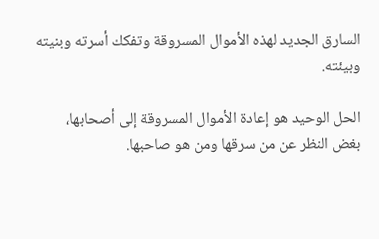السارق الجديد لهذه الأموال المسروقة وتفكك أسرته وبنيته وبيئته.

الحل الوحيد هو إعادة الأموال المسروقة إلى أصحابها، بغض النظر عن من سرقها ومن هو صاحبها.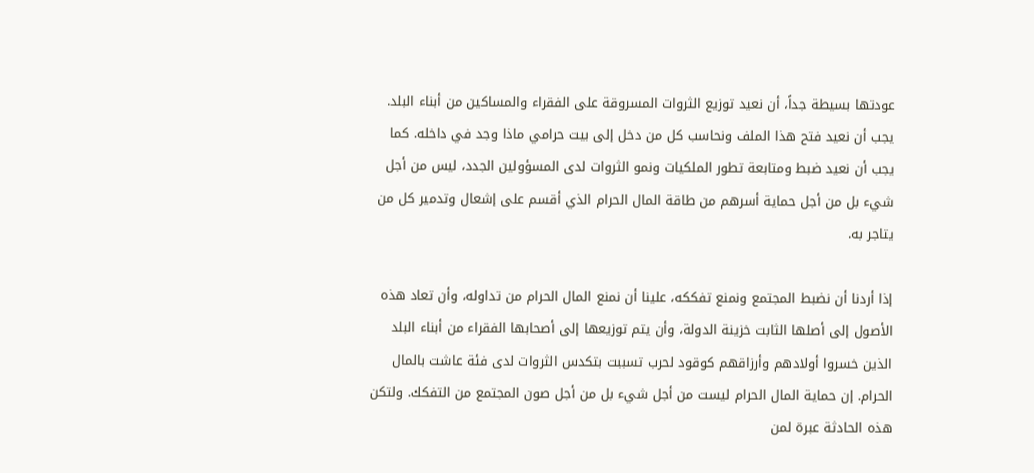عودتها بسيطة جداً، أن نعيد توزيع الثروات المسروقة على الفقراء والمساكين من أبناء البلد. يجب أن نعيد فتح هذا الملف ونحاسب كل من دخل إلى بيت حرامي ماذا وجد في داخله. كما يجب أن نعيد ضبط ومتابعة تطور الملكيات ونمو الثروات لدى المسؤولين الجدد، ليس من أجل شيء بل من أجل حماية أسرهم من طاقة المال الحرام الذي أقسم على إشعال وتدمير كل من يتاجر به.

إذا أردنا أن نضبط المجتمع ونمنع تفككه، علينا أن نمنع المال الحرام من تداوله، وأن تعاد هذه الأصول إلى أصلها الثابت خزينة الدولة، وأن يتم توزيعها إلى أصحابها الفقراء من أبناء البلد الذين خسروا أولادهم وأرزاقهم كوقود لحرب تسببت بتكدس الثروات لدى فئة عاشت بالمال الحرام. إن حماية المال الحرام ليست من أجل شيء بل من أجل صون المجتمع من التفكك. ولتكن هذه الحادثة عبرة لمن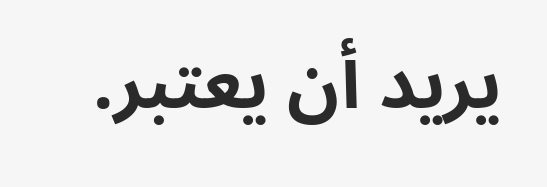يريد أن يعتبر.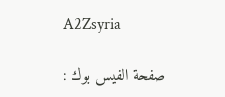A2Zsyria

صفحة الفيس بوك :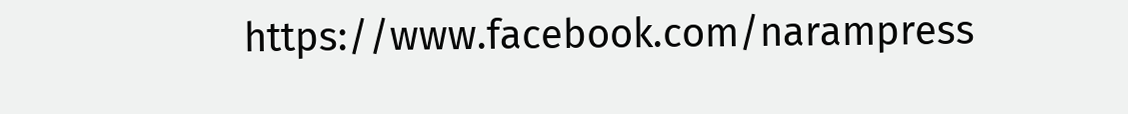https://www.facebook.com/narampress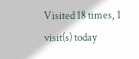Visited 18 times, 1 visit(s) today